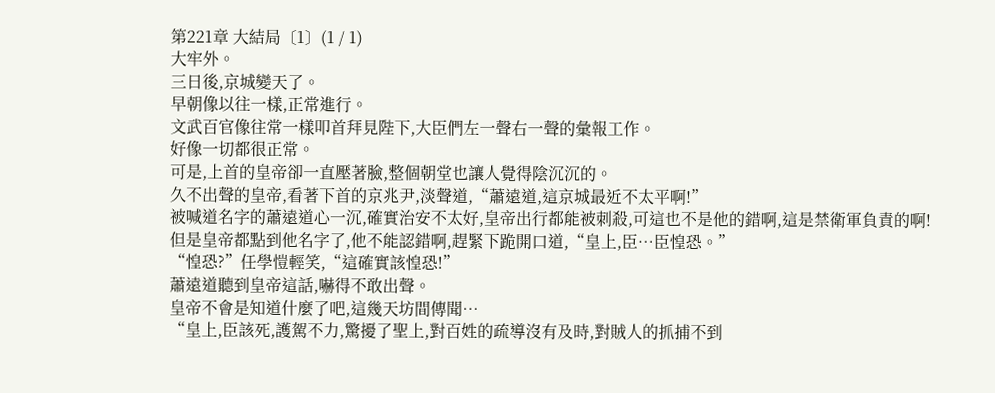第221章 大結局〔1〕(1 / 1)
大牢外。
三日後,京城變天了。
早朝像以往一樣,正常進行。
文武百官像往常一樣叩首拜見陛下,大臣們左一聲右一聲的彙報工作。
好像一切都很正常。
可是,上首的皇帝卻一直壓著臉,整個朝堂也讓人覺得陰沉沉的。
久不出聲的皇帝,看著下首的京兆尹,淡聲道,“蕭遠道,這京城最近不太平啊!”
被喊道名字的蕭遠道心一沉,確實治安不太好,皇帝出行都能被刺殺,可這也不是他的錯啊,這是禁衛軍負責的啊!
但是皇帝都點到他名字了,他不能認錯啊,趕緊下跪開口道,“皇上,臣…臣惶恐。”
“惶恐?”任學愷輕笑,“這確實該惶恐!”
蕭遠道聽到皇帝這話,嚇得不敢出聲。
皇帝不會是知道什麼了吧,這幾天坊間傳聞…
“皇上,臣該死,護駕不力,驚擾了聖上,對百姓的疏導沒有及時,對賊人的抓捕不到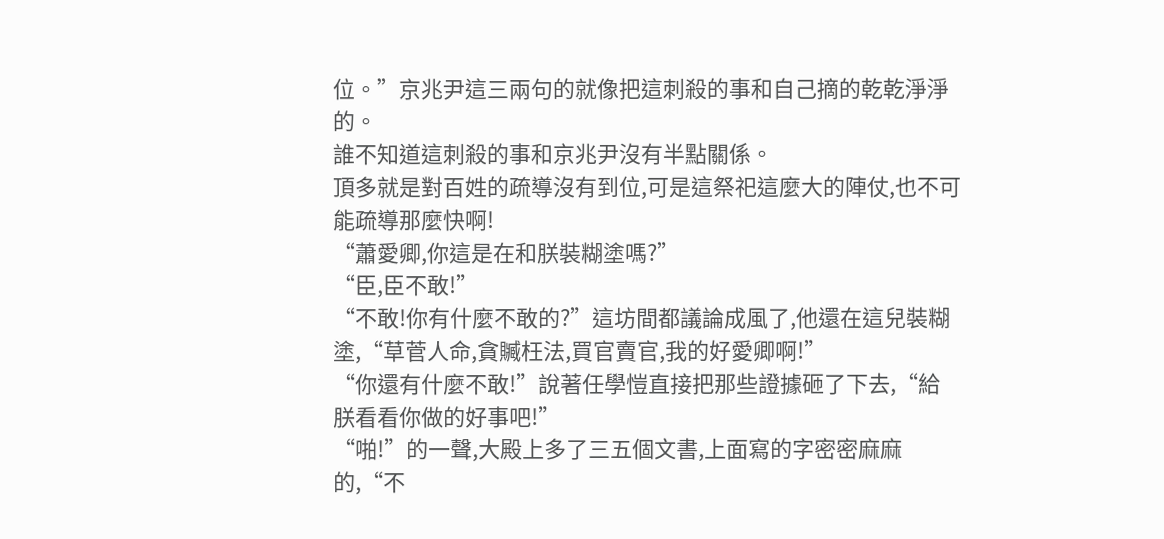位。”京兆尹這三兩句的就像把這刺殺的事和自己摘的乾乾淨淨的。
誰不知道這刺殺的事和京兆尹沒有半點關係。
頂多就是對百姓的疏導沒有到位,可是這祭祀這麼大的陣仗,也不可能疏導那麼快啊!
“蕭愛卿,你這是在和朕裝糊塗嗎?”
“臣,臣不敢!”
“不敢!你有什麼不敢的?”這坊間都議論成風了,他還在這兒裝糊塗,“草菅人命,貪贓枉法,買官賣官,我的好愛卿啊!”
“你還有什麼不敢!”說著任學愷直接把那些證據砸了下去,“給朕看看你做的好事吧!”
“啪!”的一聲,大殿上多了三五個文書,上面寫的字密密麻麻的,“不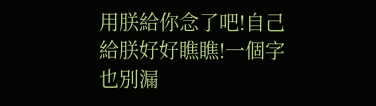用朕給你念了吧!自己給朕好好瞧瞧!一個字也別漏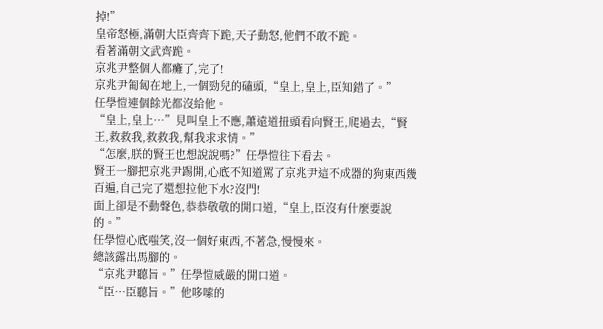掉!”
皇帝怒極,滿朝大臣齊齊下跪,天子動怒,他們不敢不跪。
看著滿朝文武齊跪。
京兆尹整個人都癱了,完了!
京兆尹匍匐在地上,一個勁兒的磕頭,“皇上,皇上,臣知錯了。”
任學愷連個餘光都沒給他。
“皇上,皇上…”見叫皇上不應,蕭遠道扭頭看向賢王,爬過去,“賢王,救救我,救救我,幫我求求情。”
“怎麼,朕的賢王也想說說嗎?”任學愷往下看去。
賢王一腳把京兆尹踢開,心底不知道罵了京兆尹這不成器的狗東西幾百遍,自己完了還想拉他下水?沒門!
面上卻是不動聲色,恭恭敬敬的開口道,“皇上,臣沒有什麼要說的。”
任學愷心底嗤笑,沒一個好東西,不著急,慢慢來。
總該露出馬腳的。
“京兆尹聽旨。”任學愷威嚴的開口道。
“臣…臣聽旨。”他哆嗦的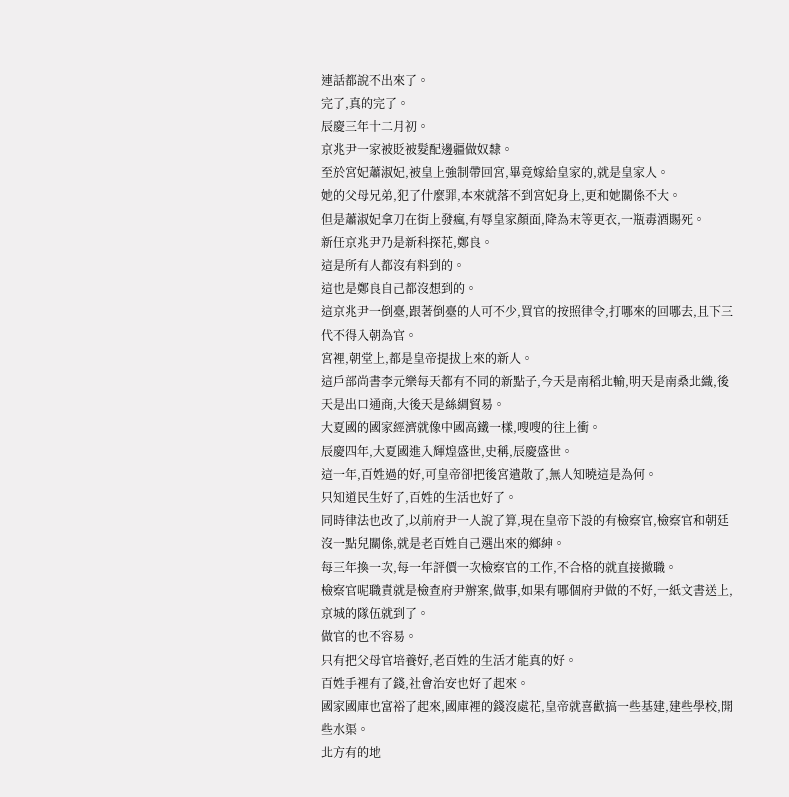連話都說不出來了。
完了,真的完了。
辰慶三年十二月初。
京兆尹一家被貶被髮配邊疆做奴隸。
至於宮妃蕭淑妃,被皇上強制帶回宮,畢竟嫁給皇家的,就是皇家人。
她的父母兄弟,犯了什麼罪,本來就落不到宮妃身上,更和她關係不大。
但是蕭淑妃拿刀在街上發瘋,有辱皇家顏面,降為末等更衣,一瓶毒酒賜死。
新任京兆尹乃是新科探花,鄭良。
這是所有人都沒有料到的。
這也是鄭良自己都沒想到的。
這京兆尹一倒臺,跟著倒臺的人可不少,買官的按照律令,打哪來的回哪去,且下三代不得入朝為官。
宮裡,朝堂上,都是皇帝提拔上來的新人。
這戶部尚書李元樂每天都有不同的新點子,今天是南稻北輸,明天是南桑北織,後天是出口通商,大後天是絲綢貿易。
大夏國的國家經濟就像中國高鐵一樣,嗖嗖的往上衝。
辰慶四年,大夏國進入輝煌盛世,史稱,辰慶盛世。
這一年,百姓過的好,可皇帝卻把後宮遣散了,無人知曉這是為何。
只知道民生好了,百姓的生活也好了。
同時律法也改了,以前府尹一人說了算,現在皇帝下設的有檢察官,檢察官和朝廷沒一點兒關係,就是老百姓自己選出來的鄉紳。
每三年換一次,每一年評價一次檢察官的工作,不合格的就直接撤職。
檢察官呢職責就是檢查府尹辦案,做事,如果有哪個府尹做的不好,一紙文書送上,京城的隊伍就到了。
做官的也不容易。
只有把父母官培養好,老百姓的生活才能真的好。
百姓手裡有了錢,社會治安也好了起來。
國家國庫也富裕了起來,國庫裡的錢沒處花,皇帝就喜歡搞一些基建,建些學校,開些水渠。
北方有的地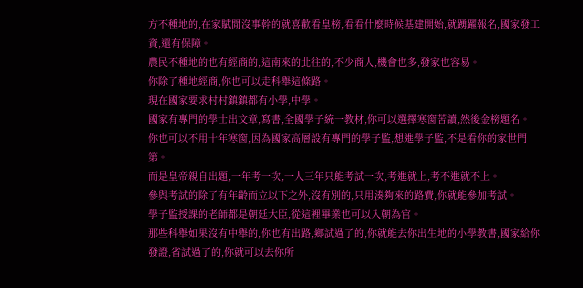方不種地的,在家賦閒沒事幹的就喜歡看皇榜,看看什麼時候基建開始,就踴躍報名,國家發工資,還有保障。
農民不種地的也有經商的,這南來的北往的,不少商人,機會也多,發家也容易。
你除了種地經商,你也可以走科舉這條路。
現在國家要求村村鎮鎮都有小學,中學。
國家有專門的學士出文章,寫書,全國學子統一教材,你可以選擇寒窗苦讀,然後金榜題名。
你也可以不用十年寒窗,因為國家高層設有專門的學子監,想進學子監,不是看你的家世門第。
而是皇帝親自出題,一年考一次,一人三年只能考試一次,考進就上,考不進就不上。
參與考試的除了有年齡而立以下之外,沒有別的,只用湊夠來的路費,你就能參加考試。
學子監授課的老師都是朝廷大臣,從這裡畢業也可以入朝為官。
那些科舉如果沒有中舉的,你也有出路,鄉試過了的,你就能去你出生地的小學教書,國家給你發證,省試過了的,你就可以去你所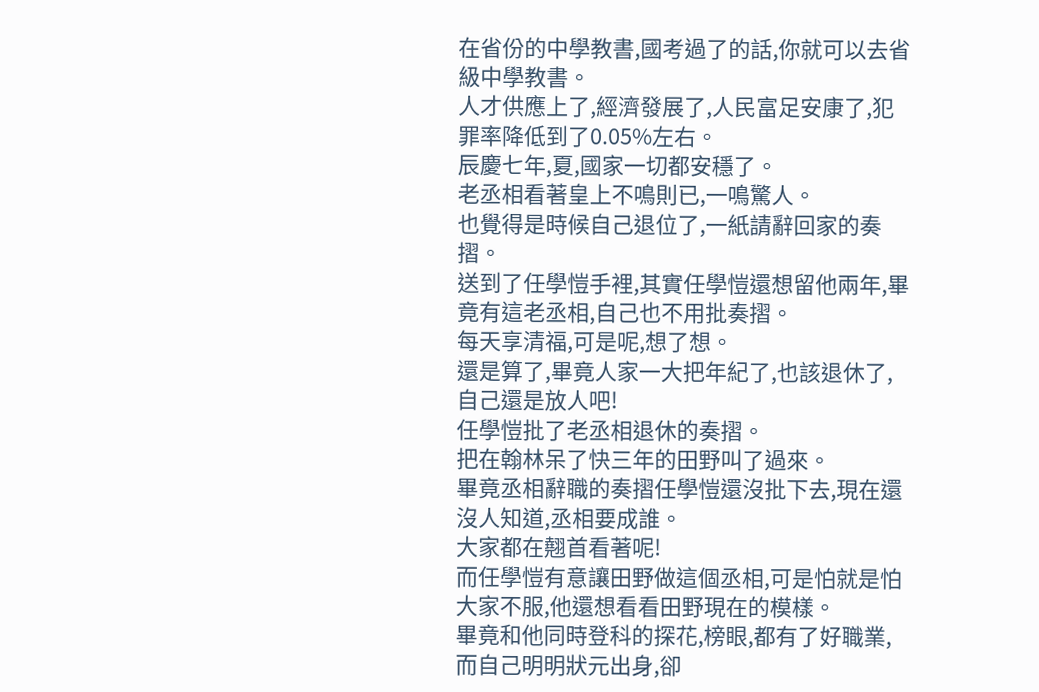在省份的中學教書,國考過了的話,你就可以去省級中學教書。
人才供應上了,經濟發展了,人民富足安康了,犯罪率降低到了0.05%左右。
辰慶七年,夏,國家一切都安穩了。
老丞相看著皇上不鳴則已,一鳴驚人。
也覺得是時候自己退位了,一紙請辭回家的奏摺。
送到了任學愷手裡,其實任學愷還想留他兩年,畢竟有這老丞相,自己也不用批奏摺。
每天享清福,可是呢,想了想。
還是算了,畢竟人家一大把年紀了,也該退休了,自己還是放人吧!
任學愷批了老丞相退休的奏摺。
把在翰林呆了快三年的田野叫了過來。
畢竟丞相辭職的奏摺任學愷還沒批下去,現在還沒人知道,丞相要成誰。
大家都在翹首看著呢!
而任學愷有意讓田野做這個丞相,可是怕就是怕大家不服,他還想看看田野現在的模樣。
畢竟和他同時登科的探花,榜眼,都有了好職業,而自己明明狀元出身,卻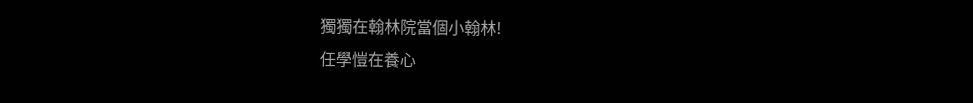獨獨在翰林院當個小翰林!
任學愷在養心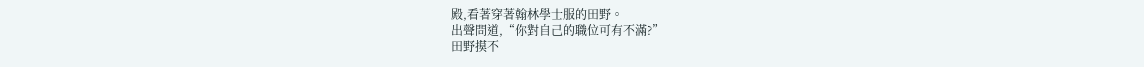殿,看著穿著翰林學士服的田野。
出聲問道,“你對自己的職位可有不滿?”
田野摸不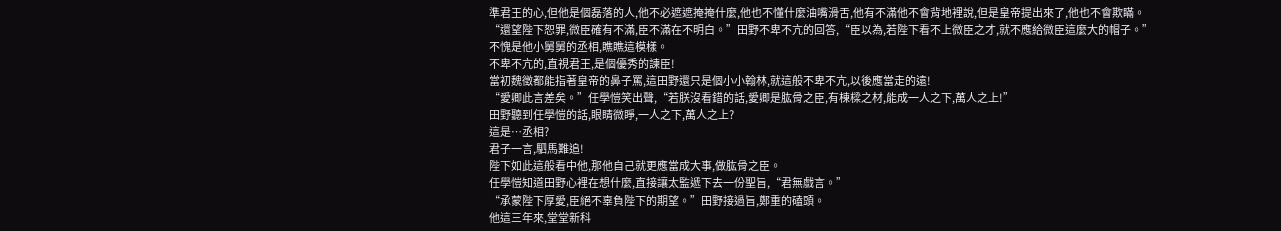準君王的心,但他是個磊落的人,他不必遮遮掩掩什麼,他也不懂什麼油嘴滑舌,他有不滿他不會背地裡說,但是皇帝提出來了,他也不會欺瞞。
“還望陛下恕罪,微臣確有不滿,臣不滿在不明白。”田野不卑不亢的回答,“臣以為,若陛下看不上微臣之才,就不應給微臣這麼大的帽子。”
不愧是他小舅舅的丞相,瞧瞧這模樣。
不卑不亢的,直視君王,是個優秀的諫臣!
當初魏徵都能指著皇帝的鼻子罵,這田野還只是個小小翰林,就這般不卑不亢,以後應當走的遠!
“愛卿此言差矣。”任學愷笑出聲,“若朕沒看錯的話,愛卿是肱骨之臣,有棟樑之材,能成一人之下,萬人之上!”
田野聽到任學愷的話,眼睛微睜,一人之下,萬人之上?
這是…丞相?
君子一言,駟馬難追!
陛下如此這般看中他,那他自己就更應當成大事,做肱骨之臣。
任學愷知道田野心裡在想什麼,直接讓太監遞下去一份聖旨,“君無戲言。”
“承蒙陛下厚愛,臣絕不辜負陛下的期望。”田野接過旨,鄭重的磕頭。
他這三年來,堂堂新科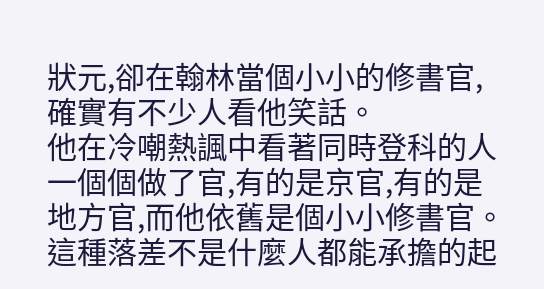狀元,卻在翰林當個小小的修書官,確實有不少人看他笑話。
他在冷嘲熱諷中看著同時登科的人一個個做了官,有的是京官,有的是地方官,而他依舊是個小小修書官。
這種落差不是什麼人都能承擔的起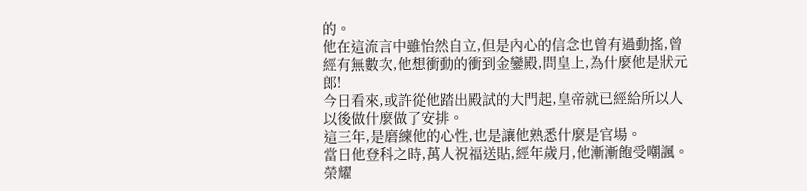的。
他在這流言中雖怡然自立,但是內心的信念也曾有過動搖,曾經有無數次,他想衝動的衝到金鑾殿,問皇上,為什麼他是狀元郎!
今日看來,或許從他踏出殿試的大門起,皇帝就已經給所以人以後做什麼做了安排。
這三年,是磨練他的心性,也是讓他熟悉什麼是官場。
當日他登科之時,萬人祝福送貼,經年歲月,他漸漸飽受嘲諷。
榮耀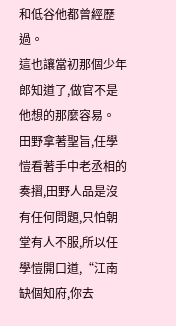和低谷他都曾經歷過。
這也讓當初那個少年郎知道了,做官不是他想的那麼容易。
田野拿著聖旨,任學愷看著手中老丞相的奏摺,田野人品是沒有任何問題,只怕朝堂有人不服,所以任學愷開口道,“江南缺個知府,你去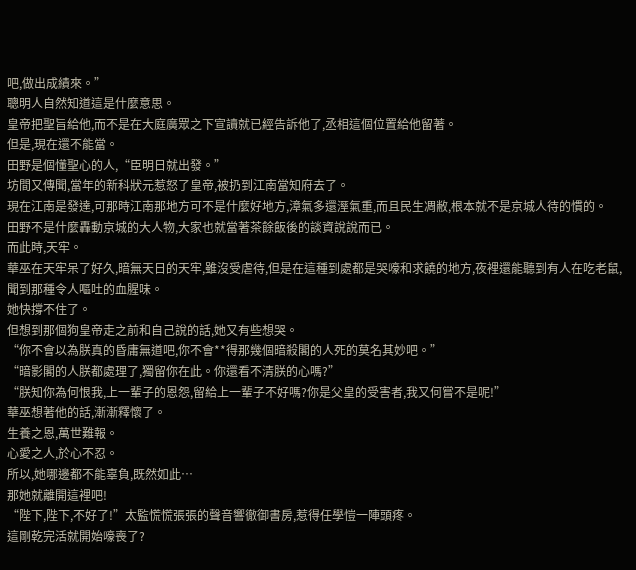吧,做出成績來。”
聰明人自然知道這是什麼意思。
皇帝把聖旨給他,而不是在大庭廣眾之下宣讀就已經告訴他了,丞相這個位置給他留著。
但是,現在還不能當。
田野是個懂聖心的人,“臣明日就出發。”
坊間又傳聞,當年的新科狀元惹怒了皇帝,被扔到江南當知府去了。
現在江南是發達,可那時江南那地方可不是什麼好地方,漳氣多還溼氣重,而且民生凋敝,根本就不是京城人待的慣的。
田野不是什麼轟動京城的大人物,大家也就當著茶餘飯後的談資說說而已。
而此時,天牢。
華巫在天牢呆了好久,暗無天日的天牢,雖沒受虐待,但是在這種到處都是哭嚎和求饒的地方,夜裡還能聽到有人在吃老鼠,聞到那種令人嘔吐的血腥味。
她快撐不住了。
但想到那個狗皇帝走之前和自己說的話,她又有些想哭。
“你不會以為朕真的昏庸無道吧,你不會**得那幾個暗殺閣的人死的莫名其妙吧。”
“暗影閣的人朕都處理了,獨留你在此。你還看不清朕的心嗎?”
“朕知你為何恨我,上一輩子的恩怨,留給上一輩子不好嗎?你是父皇的受害者,我又何嘗不是呢!”
華巫想著他的話,漸漸釋懷了。
生養之恩,萬世難報。
心愛之人,於心不忍。
所以,她哪邊都不能辜負,既然如此…
那她就離開這裡吧!
“陛下,陛下,不好了!”太監慌慌張張的聲音響徹御書房,惹得任學愷一陣頭疼。
這剛乾完活就開始嚎喪了?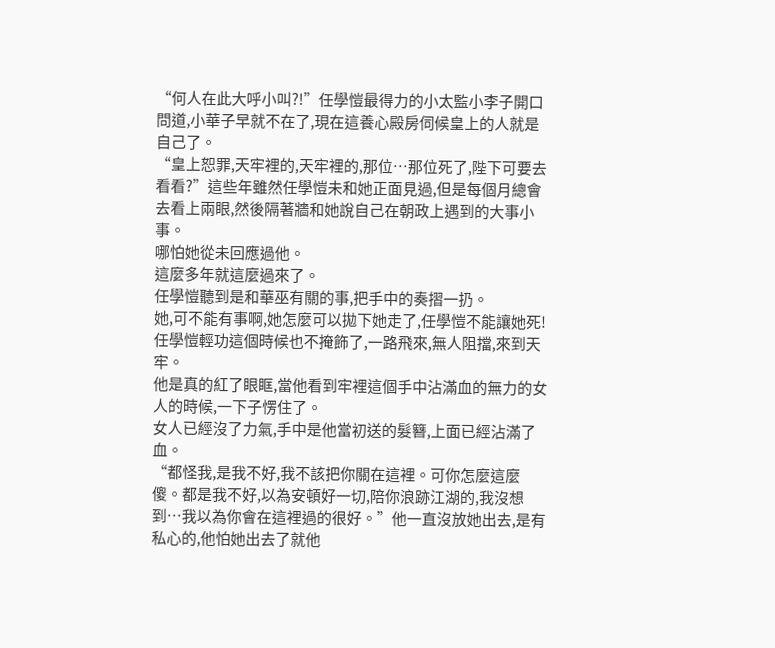“何人在此大呼小叫?!”任學愷最得力的小太監小李子開口問道,小華子早就不在了,現在這養心殿房伺候皇上的人就是自己了。
“皇上恕罪,天牢裡的,天牢裡的,那位…那位死了,陛下可要去看看?”這些年雖然任學愷未和她正面見過,但是每個月總會去看上兩眼,然後隔著牆和她說自己在朝政上遇到的大事小事。
哪怕她從未回應過他。
這麼多年就這麼過來了。
任學愷聽到是和華巫有關的事,把手中的奏摺一扔。
她,可不能有事啊,她怎麼可以拋下她走了,任學愷不能讓她死!
任學愷輕功這個時候也不掩飾了,一路飛來,無人阻擋,來到天牢。
他是真的紅了眼眶,當他看到牢裡這個手中沾滿血的無力的女人的時候,一下子愣住了。
女人已經沒了力氣,手中是他當初送的髮簪,上面已經沾滿了血。
“都怪我,是我不好,我不該把你關在這裡。可你怎麼這麼傻。都是我不好,以為安頓好一切,陪你浪跡江湖的,我沒想到…我以為你會在這裡過的很好。”他一直沒放她出去,是有私心的,他怕她出去了就他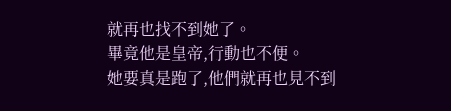就再也找不到她了。
畢竟他是皇帝,行動也不便。
她要真是跑了,他們就再也見不到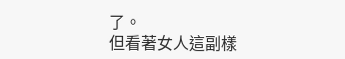了。
但看著女人這副樣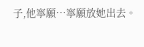子,他寧願…寧願放她出去。